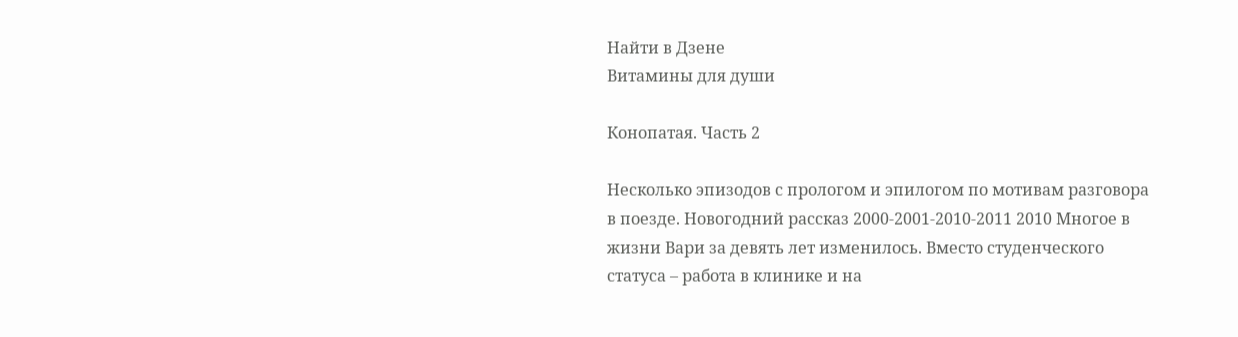Найти в Дзене
Витамины для души

Конопатая. Часть 2

Несколько эпизодов с прологом и эпилогом по мотивам разговора в поезде. Новогодний рассказ 2000-2001-2010-2011 2010 Многое в жизни Вари за девять лет изменилось. Вместо студенческого статуса – работа в клинике и на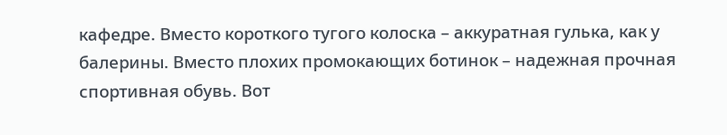кафедре. Вместо короткого тугого колоска – аккуратная гулька, как у балерины. Вместо плохих промокающих ботинок – надежная прочная спортивная обувь. Вот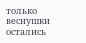только веснушки остались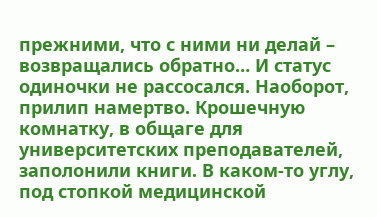прежними, что с ними ни делай – возвращались обратно… И статус одиночки не рассосался. Наоборот, прилип намертво. Крошечную комнатку, в общаге для университетских преподавателей, заполонили книги. В каком-то углу, под стопкой медицинской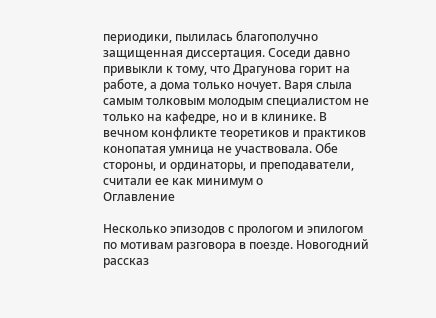периодики, пылилась благополучно защищенная диссертация. Соседи давно привыкли к тому, что Драгунова горит на работе, а дома только ночует. Варя слыла самым толковым молодым специалистом не только на кафедре, но и в клинике. В вечном конфликте теоретиков и практиков конопатая умница не участвовала. Обе стороны, и ординаторы, и преподаватели, считали ее как минимум о
Оглавление

Несколько эпизодов с прологом и эпилогом по мотивам разговора в поезде. Новогодний рассказ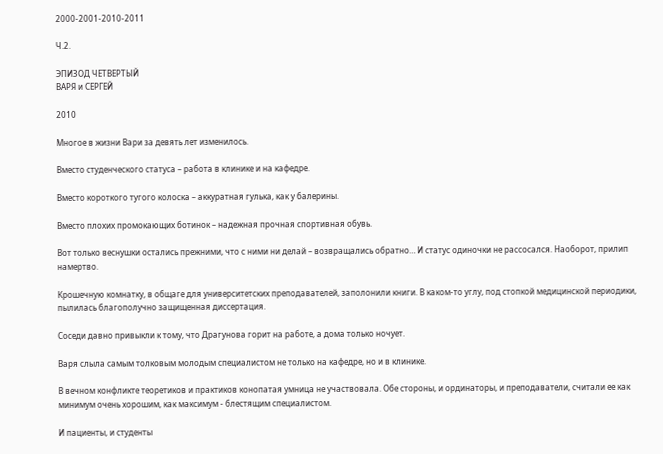2000-2001-2010-2011

Ч.2.

ЭПИЗОД ЧЕТВЕРТЫЙ
ВАРЯ и СЕРГЕЙ

2010

Многое в жизни Вари за девять лет изменилось.

Вместо студенческого статуса – работа в клинике и на кафедре.

Вместо короткого тугого колоска – аккуратная гулька, как у балерины.

Вместо плохих промокающих ботинок – надежная прочная спортивная обувь.

Вот только веснушки остались прежними, что с ними ни делай – возвращались обратно… И статус одиночки не рассосался. Наоборот, прилип намертво.

Крошечную комнатку, в общаге для университетских преподавателей, заполонили книги. В каком-то углу, под стопкой медицинской периодики, пылилась благополучно защищенная диссертация.

Соседи давно привыкли к тому, что Драгунова горит на работе, а дома только ночует.

Варя слыла самым толковым молодым специалистом не только на кафедре, но и в клинике.

В вечном конфликте теоретиков и практиков конопатая умница не участвовала. Обе стороны, и ординаторы, и преподаватели, считали ее как минимум очень хорошим, как максимум - блестящим специалистом.

И пациенты, и студенты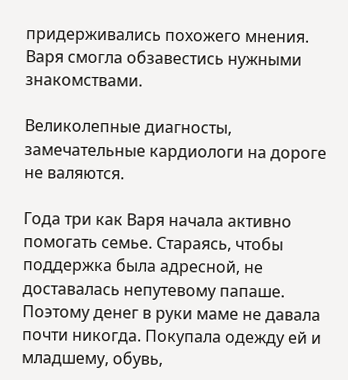придерживались похожего мнения. Варя смогла обзавестись нужными знакомствами.

Великолепные диагносты, замечательные кардиологи на дороге не валяются.

Года три как Варя начала активно помогать семье. Стараясь, чтобы поддержка была адресной, не доставалась непутевому папаше. Поэтому денег в руки маме не давала почти никогда. Покупала одежду ей и младшему, обувь,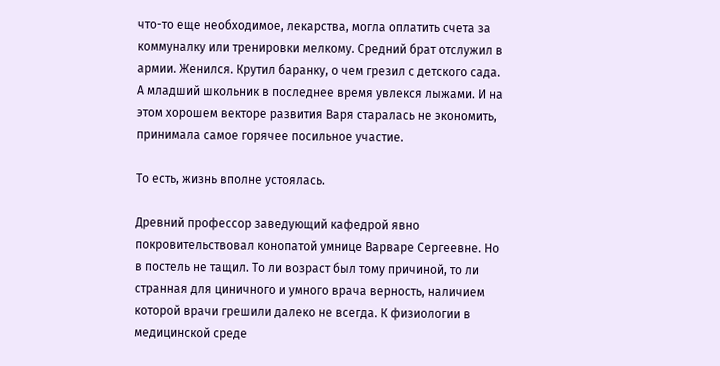что-то еще необходимое, лекарства, могла оплатить счета за коммуналку или тренировки мелкому. Средний брат отслужил в армии. Женился. Крутил баранку, о чем грезил с детского сада. А младший школьник в последнее время увлекся лыжами. И на этом хорошем векторе развития Варя старалась не экономить, принимала самое горячее посильное участие.

То есть, жизнь вполне устоялась.

Древний профессор заведующий кафедрой явно покровительствовал конопатой умнице Варваре Сергеевне. Но в постель не тащил. То ли возраст был тому причиной, то ли странная для циничного и умного врача верность, наличием которой врачи грешили далеко не всегда. К физиологии в медицинской среде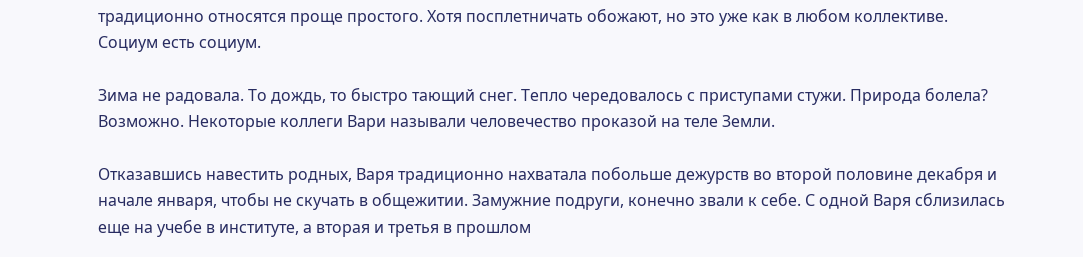традиционно относятся проще простого. Хотя посплетничать обожают, но это уже как в любом коллективе. Социум есть социум.

Зима не радовала. То дождь, то быстро тающий снег. Тепло чередовалось с приступами стужи. Природа болела? Возможно. Некоторые коллеги Вари называли человечество проказой на теле Земли.

Отказавшись навестить родных, Варя традиционно нахватала побольше дежурств во второй половине декабря и начале января, чтобы не скучать в общежитии. Замужние подруги, конечно звали к себе. С одной Варя сблизилась еще на учебе в институте, а вторая и третья в прошлом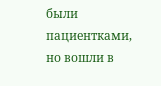были пациентками, но вошли в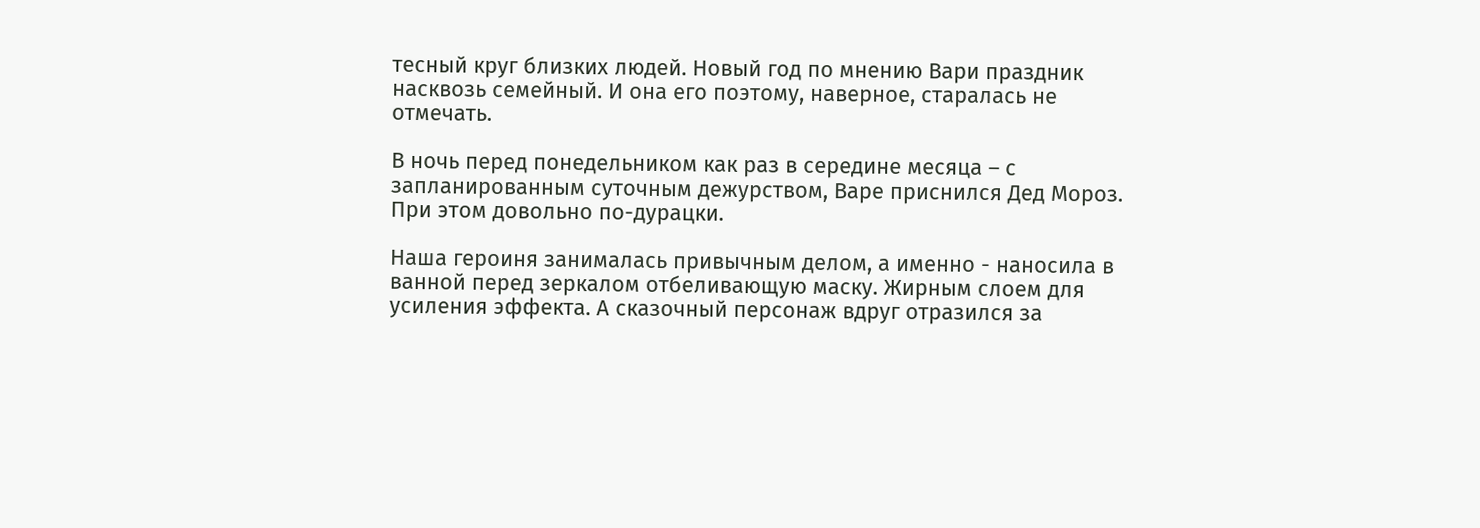тесный круг близких людей. Новый год по мнению Вари праздник насквозь семейный. И она его поэтому, наверное, старалась не отмечать.

В ночь перед понедельником как раз в середине месяца – с запланированным суточным дежурством, Варе приснился Дед Мороз. При этом довольно по-дурацки.

Наша героиня занималась привычным делом, а именно - наносила в ванной перед зеркалом отбеливающую маску. Жирным слоем для усиления эффекта. А сказочный персонаж вдруг отразился за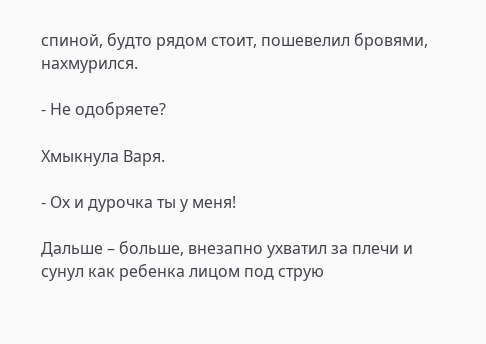спиной, будто рядом стоит, пошевелил бровями, нахмурился.

- Не одобряете?

Хмыкнула Варя.

- Ох и дурочка ты у меня!

Дальше – больше, внезапно ухватил за плечи и сунул как ребенка лицом под струю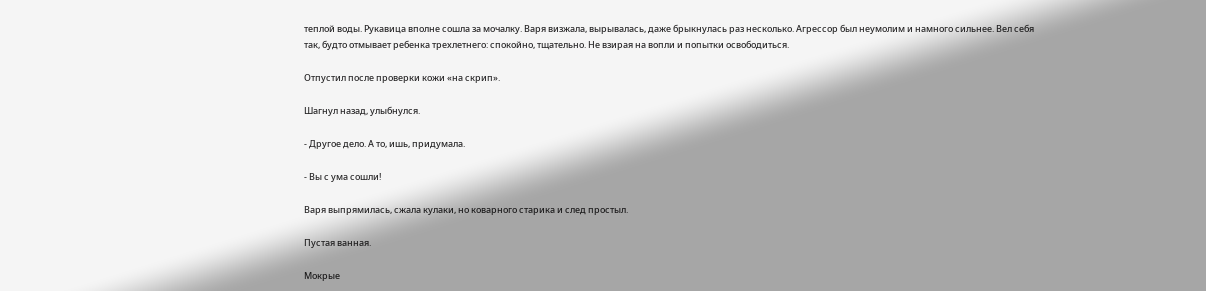теплой воды. Рукавица вполне сошла за мочалку. Варя визжала, вырывалась, даже брыкнулась раз несколько. Агрессор был неумолим и намного сильнее. Вел себя так, будто отмывает ребенка трехлетнего: спокойно, тщательно. Не взирая на вопли и попытки освободиться.

Отпустил после проверки кожи «на скрип».

Шагнул назад, улыбнулся.

- Другое дело. А то, ишь, придумала.

- Вы с ума сошли!

Варя выпрямилась, сжала кулаки, но коварного старика и след простыл.

Пустая ванная.

Мокрые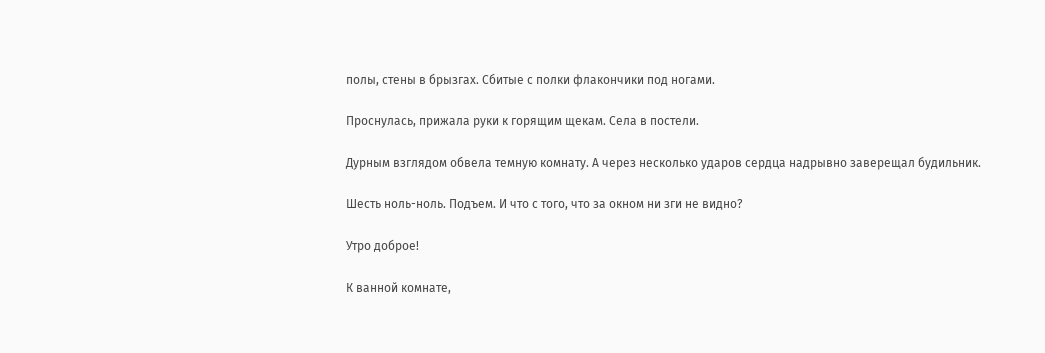полы, стены в брызгах. Сбитые с полки флакончики под ногами.

Проснулась, прижала руки к горящим щекам. Села в постели.

Дурным взглядом обвела темную комнату. А через несколько ударов сердца надрывно заверещал будильник.

Шесть ноль-ноль. Подъем. И что с того, что за окном ни зги не видно?

Утро доброе!

К ванной комнате,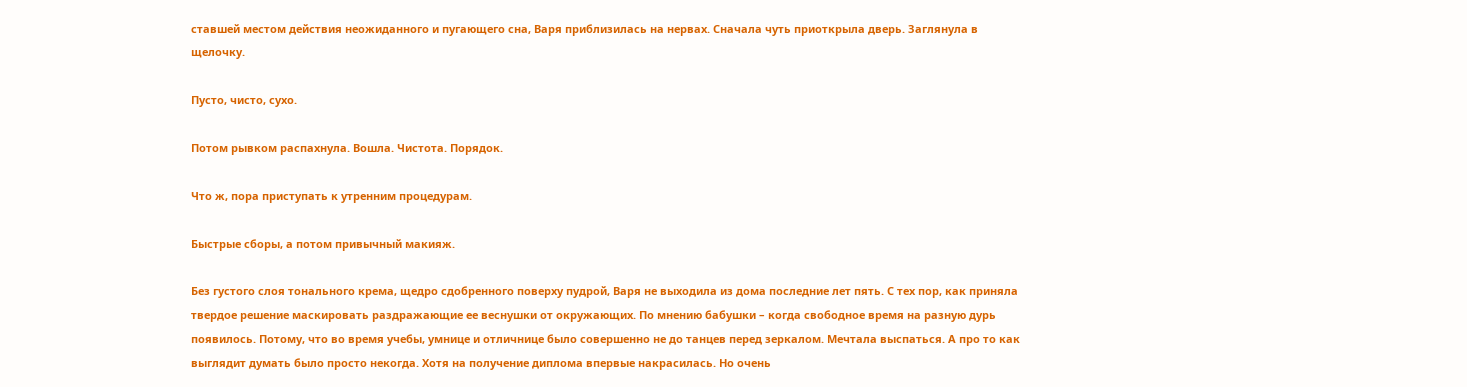ставшей местом действия неожиданного и пугающего сна, Варя приблизилась на нервах. Сначала чуть приоткрыла дверь. Заглянула в щелочку.

Пусто, чисто, сухо.

Потом рывком распахнула. Вошла. Чистота. Порядок.

Что ж, пора приступать к утренним процедурам.

Быстрые сборы, а потом привычный макияж.

Без густого слоя тонального крема, щедро сдобренного поверху пудрой, Варя не выходила из дома последние лет пять. С тех пор, как приняла твердое решение маскировать раздражающие ее веснушки от окружающих. По мнению бабушки – когда свободное время на разную дурь появилось. Потому, что во время учебы, умнице и отличнице было совершенно не до танцев перед зеркалом. Мечтала выспаться. А про то как выглядит думать было просто некогда. Хотя на получение диплома впервые накрасилась. Но очень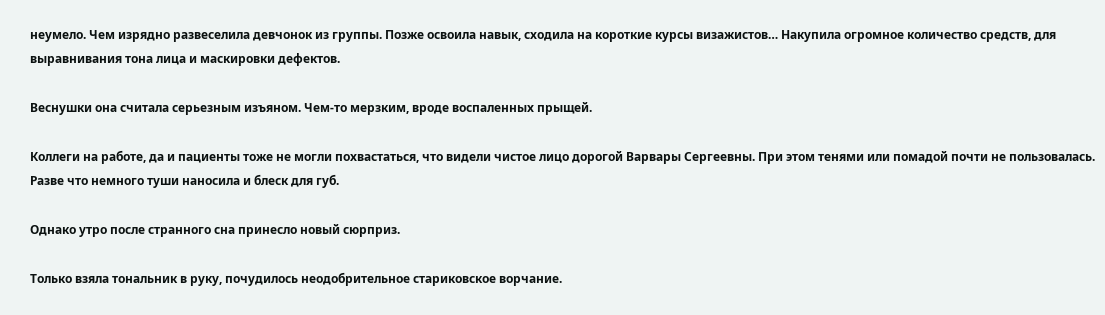неумело. Чем изрядно развеселила девчонок из группы. Позже освоила навык, сходила на короткие курсы визажистов… Накупила огромное количество средств, для выравнивания тона лица и маскировки дефектов.

Веснушки она считала серьезным изъяном. Чем-то мерзким, вроде воспаленных прыщей.

Коллеги на работе, да и пациенты тоже не могли похвастаться, что видели чистое лицо дорогой Варвары Сергеевны. При этом тенями или помадой почти не пользовалась. Разве что немного туши наносила и блеск для губ.

Однако утро после странного сна принесло новый сюрприз.

Только взяла тональник в руку, почудилось неодобрительное стариковское ворчание.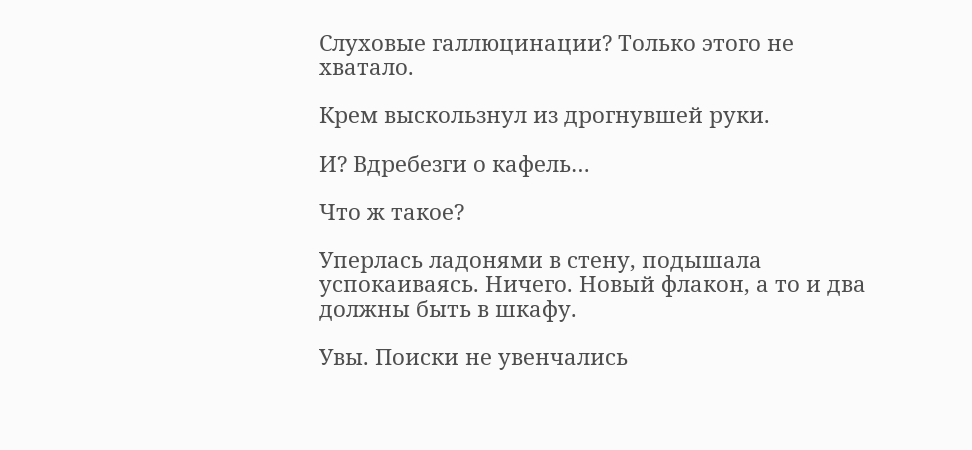Слуховые галлюцинации? Только этого не хватало.

Крем выскользнул из дрогнувшей руки.

И? Вдребезги о кафель…

Что ж такое?

Уперлась ладонями в стену, подышала успокаиваясь. Ничего. Новый флакон, а то и два должны быть в шкафу.

Увы. Поиски не увенчались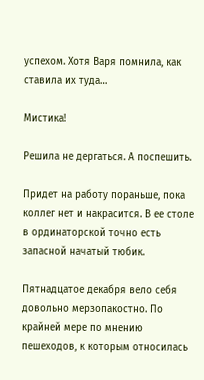успехом. Хотя Варя помнила, как ставила их туда…

Мистика!

Решила не дергаться. А поспешить.

Придет на работу пораньше, пока коллег нет и накрасится. В ее столе в ординаторской точно есть запасной начатый тюбик.

Пятнадцатое декабря вело себя довольно мерзопакостно. По крайней мере по мнению пешеходов, к которым относилась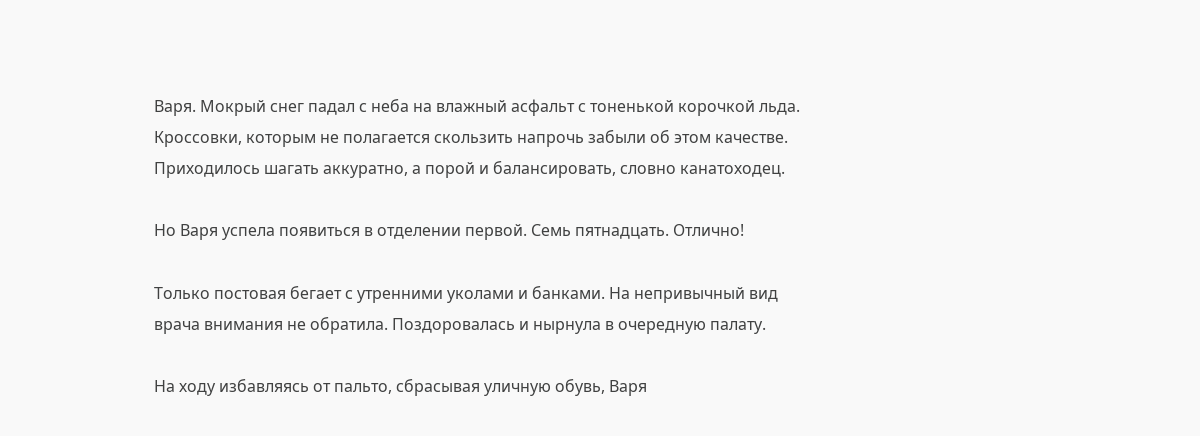Варя. Мокрый снег падал с неба на влажный асфальт с тоненькой корочкой льда. Кроссовки, которым не полагается скользить напрочь забыли об этом качестве. Приходилось шагать аккуратно, а порой и балансировать, словно канатоходец.

Но Варя успела появиться в отделении первой. Семь пятнадцать. Отлично!

Только постовая бегает с утренними уколами и банками. На непривычный вид врача внимания не обратила. Поздоровалась и нырнула в очередную палату.

На ходу избавляясь от пальто, сбрасывая уличную обувь, Варя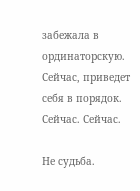забежала в ординаторскую. Сейчас, приведет себя в порядок. Сейчас. Сейчас.

Не судьба.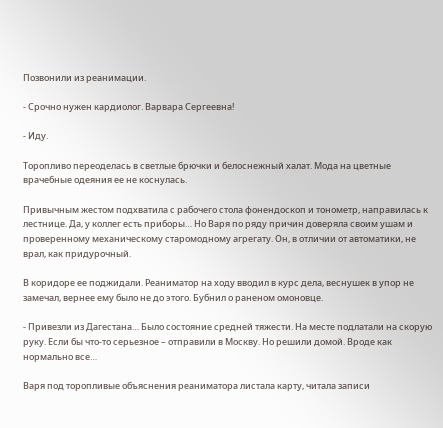Позвонили из реанимации.

- Срочно нужен кардиолог. Варвара Сергеевна!

- Иду.

Торопливо переоделась в светлые брючки и белоснежный халат. Мода на цветные врачебные одеяния ее не коснулась.

Привычным жестом подхватила с рабочего стола фонендоскоп и тонометр, направилась к лестнице. Да, у коллег есть приборы… Но Варя по ряду причин доверяла своим ушам и проверенному механическому старомодному агрегату. Он, в отличии от автоматики, не врал, как придурочный.

В коридоре ее поджидали. Реаниматор на ходу вводил в курс дела, веснушек в упор не замечал, вернее ему было не до этого. Бубнил о раненом омоновце.

- Привезли из Дагестана… Было состояние средней тяжести. На месте подлатали на скорую руку. Если бы что-то серьезное – отправили в Москву. Но решили домой. Вроде как нормально все…

Варя под торопливые объяснения реаниматора листала карту, читала записи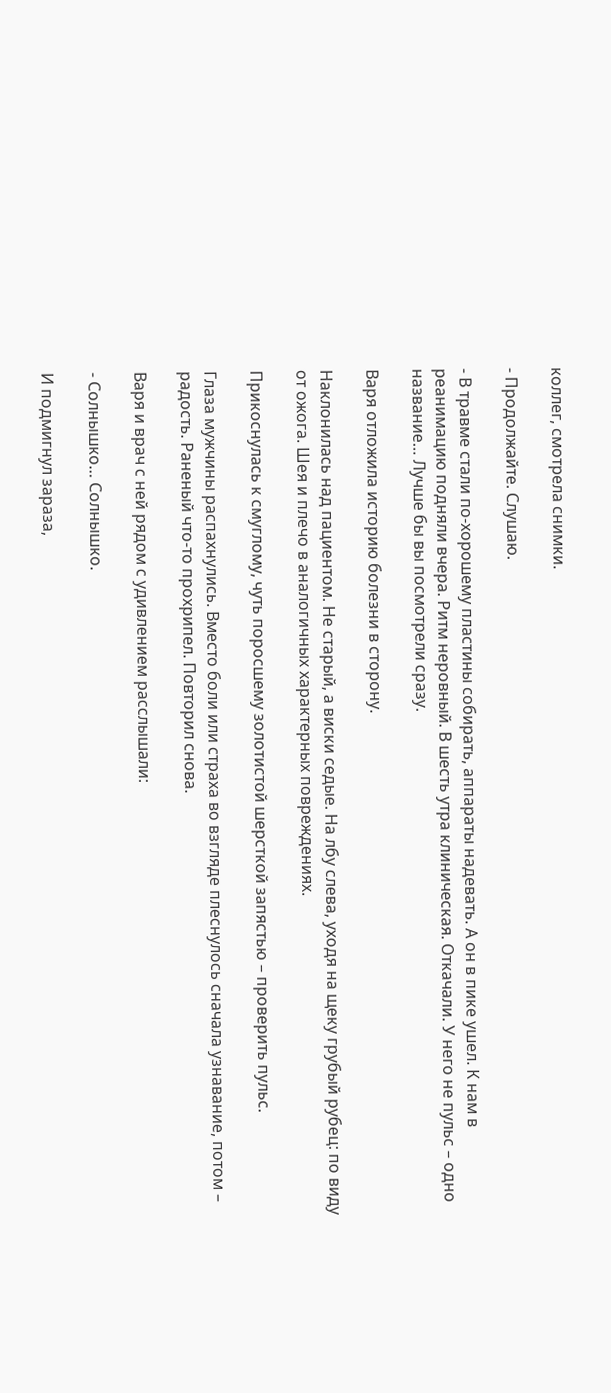коллег, смотрела снимки.

- Продолжайте. Слушаю.

- В травме стали по-хорошему пластины собирать, аппараты надевать. А он в пике ушел. К нам в реанимацию подняли вчера. Ритм неровный. В шесть утра клиническая. Откачали. У него не пульс – одно название… Лучше бы вы посмотрели сразу.

Варя отложила историю болезни в сторону.

Наклонилась над пациентом. Не старый, а виски седые. На лбу слева, уходя на щеку грубый рубец: по виду от ожога. Шея и плечо в аналогичных характерных повреждениях.

Прикоснулась к смуглому, чуть поросшему золотистой шерсткой запястью – проверить пульс.

Глаза мужчины распахнулись. Вместо боли или страха во взгляде плеснулось сначала узнавание, потом – радость. Раненый что-то прохрипел. Повторил снова.

Варя и врач с ней рядом с удивлением расслышали:

- Солнышко… Солнышко.

И подмигнул зараза,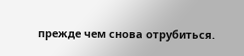прежде чем снова отрубиться.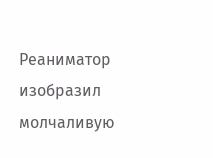Реаниматор изобразил молчаливую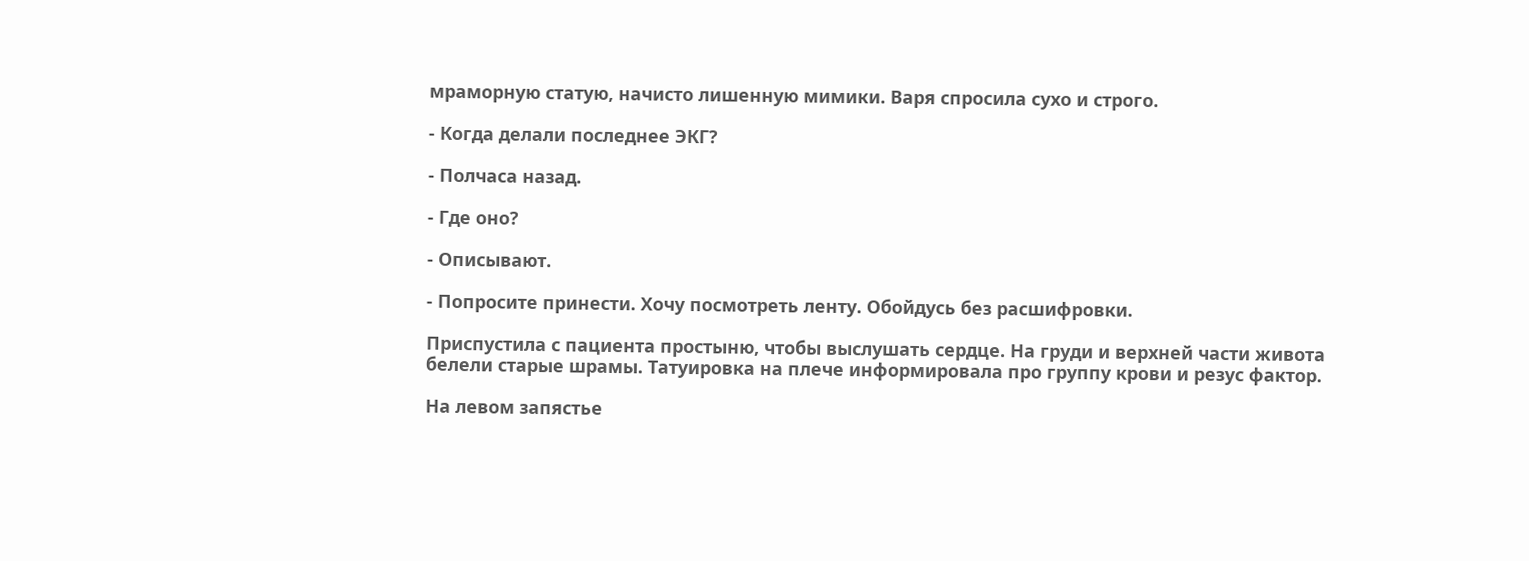мраморную статую, начисто лишенную мимики. Варя спросила сухо и строго.

- Когда делали последнее ЭКГ?

- Полчаса назад.

- Где оно?

- Описывают.

- Попросите принести. Хочу посмотреть ленту. Обойдусь без расшифровки.

Приспустила с пациента простыню, чтобы выслушать сердце. На груди и верхней части живота белели старые шрамы. Татуировка на плече информировала про группу крови и резус фактор.

На левом запястье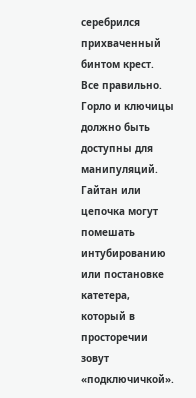серебрился прихваченный бинтом крест. Все правильно. Горло и ключицы должно быть доступны для манипуляций. Гайтан или цепочка могут помешать интубированию или постановке катетера, который в просторечии зовут «подключичкой».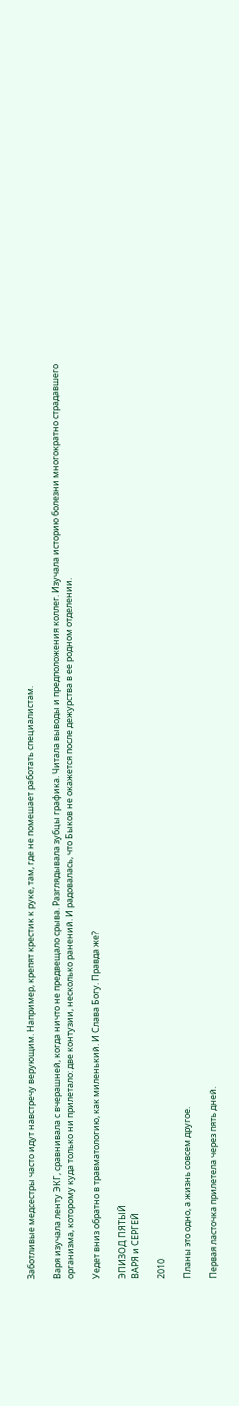Заботливые медсестры часто идут навстречу верующим. Например, крепят крестик к руке, там, где не помешает работать специалистам.

Варя изучала ленту ЭКГ, сравнивала с вчерашней, когда ничто не предвещало срыва. Разглядывала зубцы графика. Читала выводы и предположения коллег. Изучала историю болезни многократно страдавшего организма, которому куда только ни прилетало: две контузии, несколько ранений. И радовалась, что Быков не окажется после дежурства в ее родном отделении.

Уедет вниз обратно в травматологию, как миленький. И Слава Богу. Правда же?

ЭПИЗОД ПЯТЫЙ
ВАРЯ и СЕРГЕЙ

2010

Планы это одно, а жизнь совсем другое.

Первая ласточка прилетела через пять дней.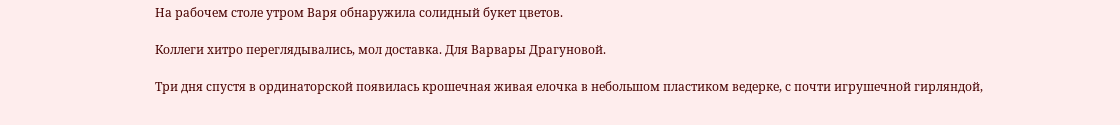На рабочем столе утром Варя обнаружила солидный букет цветов.

Коллеги хитро переглядывались, мол доставка. Для Варвары Драгуновой.

Три дня спустя в ординаторской появилась крошечная живая елочка в небольшом пластиком ведерке, с почти игрушечной гирляндой,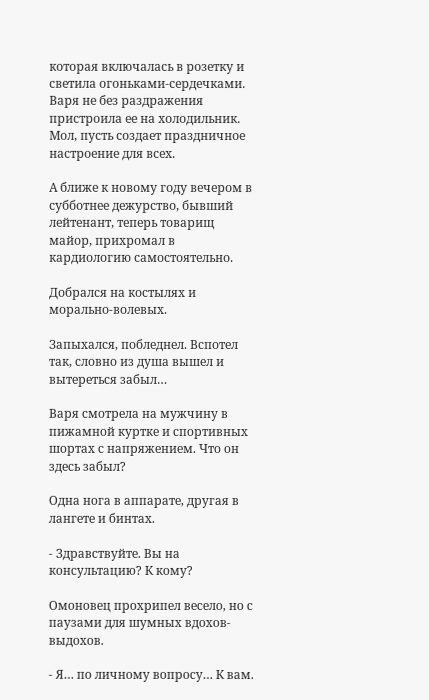которая включалась в розетку и светила огоньками-сердечками. Варя не без раздражения пристроила ее на холодильник. Мол, пусть создает праздничное настроение для всех.

А ближе к новому году вечером в субботнее дежурство, бывший лейтенант, теперь товарищ майор, прихромал в кардиологию самостоятельно.

Добрался на костылях и морально-волевых.

Запыхался, побледнел. Вспотел так, словно из душа вышел и вытереться забыл…

Варя смотрела на мужчину в пижамной куртке и спортивных шортах с напряжением. Что он здесь забыл?

Одна нога в аппарате, другая в лангете и бинтах.

- Здравствуйте. Вы на консультацию? К кому?

Омоновец прохрипел весело, но с паузами для шумных вдохов-выдохов.

- Я… по личному вопросу… К вам.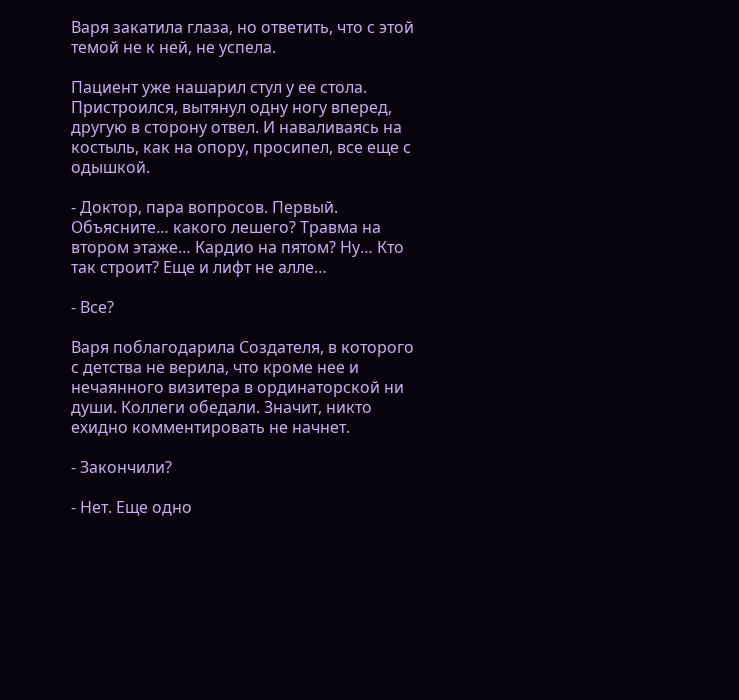Варя закатила глаза, но ответить, что с этой темой не к ней, не успела.

Пациент уже нашарил стул у ее стола. Пристроился, вытянул одну ногу вперед, другую в сторону отвел. И наваливаясь на костыль, как на опору, просипел, все еще с одышкой.

- Доктор, пара вопросов. Первый. Объясните… какого лешего? Травма на втором этаже… Кардио на пятом? Ну… Кто так строит? Еще и лифт не алле…

- Все?

Варя поблагодарила Создателя, в которого с детства не верила, что кроме нее и нечаянного визитера в ординаторской ни души. Коллеги обедали. Значит, никто ехидно комментировать не начнет.

- Закончили?

- Нет. Еще одно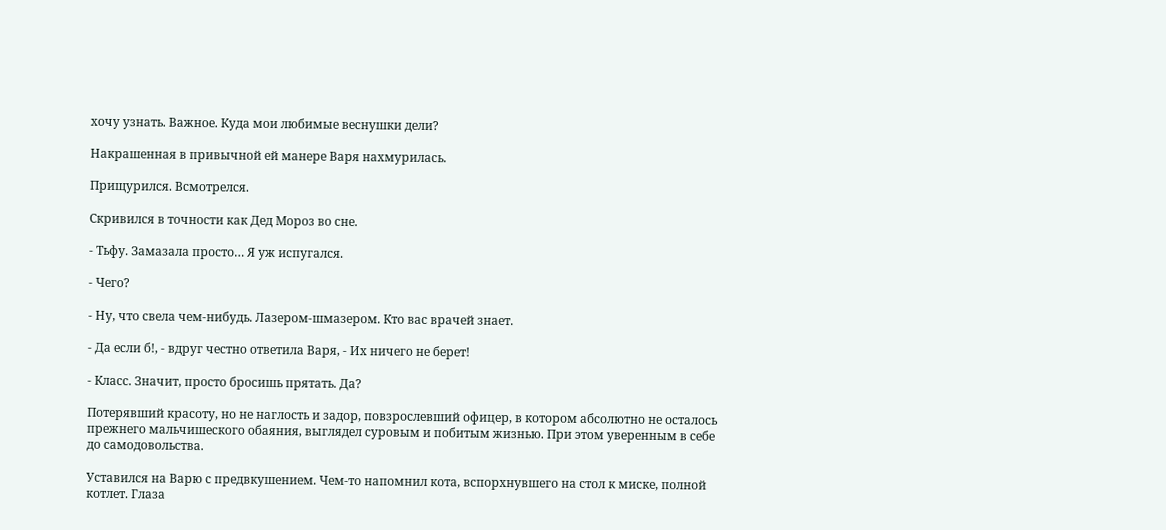хочу узнать. Важное. Куда мои любимые веснушки дели?

Накрашенная в привычной ей манере Варя нахмурилась.

Прищурился. Всмотрелся.

Скривился в точности как Дед Мороз во сне.

- Тьфу. Замазала просто… Я уж испугался.

- Чего?

- Ну, что свела чем-нибудь. Лазером-шмазером. Кто вас врачей знает.

- Да если б!, - вдруг честно ответила Варя, - Их ничего не берет!

- Класс. Значит, просто бросишь прятать. Да?

Потерявший красоту, но не наглость и задор, повзрослевший офицер, в котором абсолютно не осталось прежнего мальчишеского обаяния, выглядел суровым и побитым жизнью. При этом уверенным в себе до самодовольства.

Уставился на Варю с предвкушением. Чем-то напомнил кота, вспорхнувшего на стол к миске, полной котлет. Глаза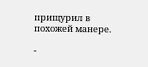прищурил в похожей манере.

-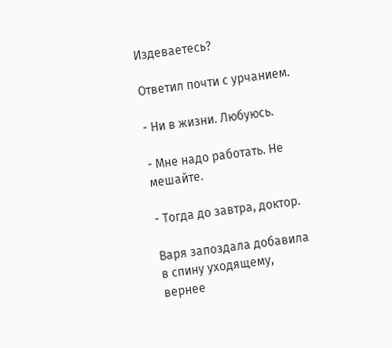Издеваетесь?

Ответил почти с урчанием.

- Ни в жизни. Любуюсь.

- Мне надо работать. Не мешайте.

- Тогда до завтра, доктор.

Варя запоздала добавила в спину уходящему, вернее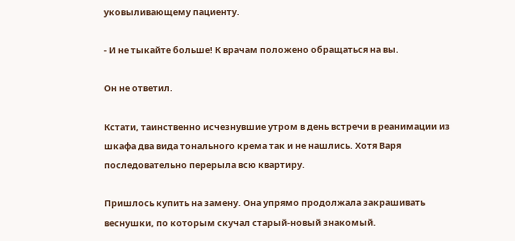уковыливающему пациенту.

- И не тыкайте больше! К врачам положено обращаться на вы.

Он не ответил.

Кстати, таинственно исчезнувшие утром в день встречи в реанимации из шкафа два вида тонального крема так и не нашлись. Хотя Варя последовательно перерыла всю квартиру.

Пришлось купить на замену. Она упрямо продолжала закрашивать веснушки, по которым скучал старый-новый знакомый.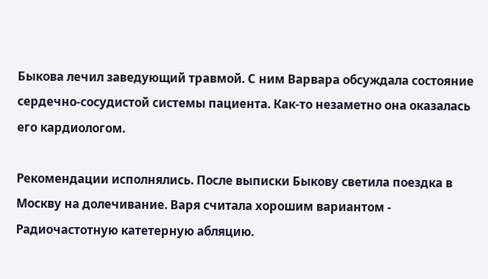Быкова лечил заведующий травмой. С ним Варвара обсуждала состояние сердечно-сосудистой системы пациента. Как-то незаметно она оказалась его кардиологом.

Рекомендации исполнялись. После выписки Быкову светила поездка в Москву на долечивание. Варя считала хорошим вариантом - Радиочастотную катетерную абляцию.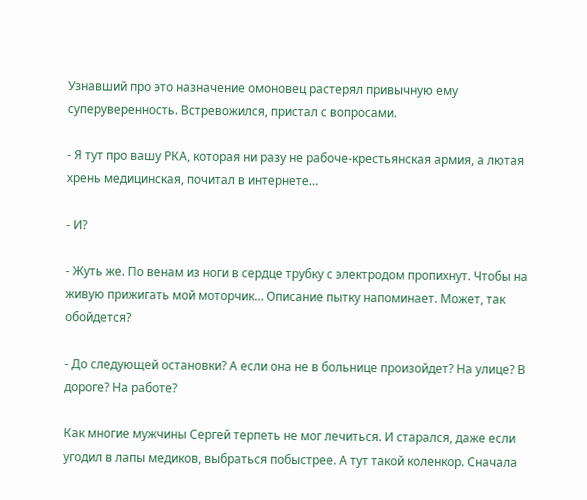Узнавший про это назначение омоновец растерял привычную ему суперуверенность. Встревожился, пристал с вопросами.

- Я тут про вашу РКА, которая ни разу не рабоче-крестьянская армия, а лютая хрень медицинская, почитал в интернете…

- И?

- Жуть же. По венам из ноги в сердце трубку с электродом пропихнут. Чтобы на живую прижигать мой моторчик… Описание пытку напоминает. Может, так обойдется?

- До следующей остановки? А если она не в больнице произойдет? На улице? В дороге? На работе?

Как многие мужчины Сергей терпеть не мог лечиться. И старался, даже если угодил в лапы медиков, выбраться побыстрее. А тут такой коленкор. Сначала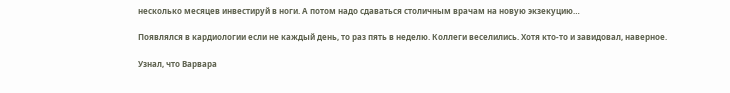несколько месяцев инвестируй в ноги. А потом надо сдаваться столичным врачам на новую экзекуцию…

Появлялся в кардиологии если не каждый день, то раз пять в неделю. Коллеги веселились. Хотя кто-то и завидовал, наверное.

Узнал, что Варвара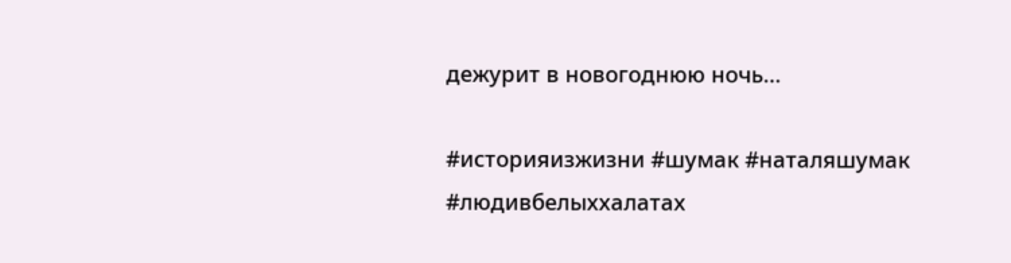дежурит в новогоднюю ночь…

#историяизжизни #шумак #наталяшумак #людивбелыххалатах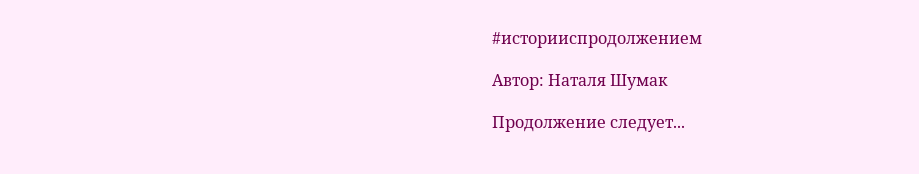#историиспродолжением

Автор: Наталя Шумак

Продолжение следует...